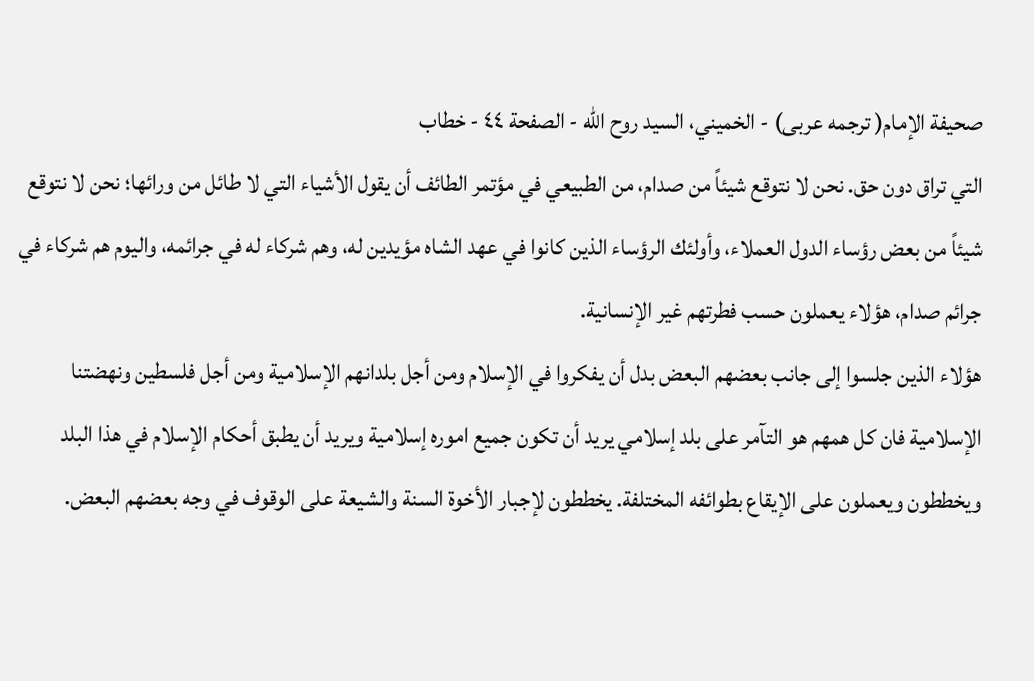صحيفة الإمام( ترجمه عربى) - الخميني، السيد روح الله - الصفحة ٤٤ - خطاب
التي تراق دون حق. نحن لا نتوقع شيئاً من صدام، من الطبيعي في مؤتمر الطائف أن يقول الأشياء التي لا طائل من ورائها؛ نحن لا نتوقع شيئاً من بعض رؤساء الدول العملاء، وأولئك الرؤساء الذين كانوا في عهد الشاه مؤيدين له، وهم شركاء له في جرائمه، واليوم هم شركاء في جرائم صدام، هؤلاء يعملون حسب فطرتهم غير الإنسانية.
هؤلاء الذين جلسوا إلى جانب بعضهم البعض بدل أن يفكروا في الإسلام ومن أجل بلدانهم الإسلامية ومن أجل فلسطين ونهضتنا الإسلامية فان كل همهم هو التآمر على بلد إسلامي يريد أن تكون جميع اموره إسلامية ويريد أن يطبق أحكام الإسلام في هذا البلد ويخططون ويعملون على الإيقاع بطوائفه المختلفة. يخططون لإجبار الأخوة السنة والشيعة على الوقوف في وجه بعضهم البعض.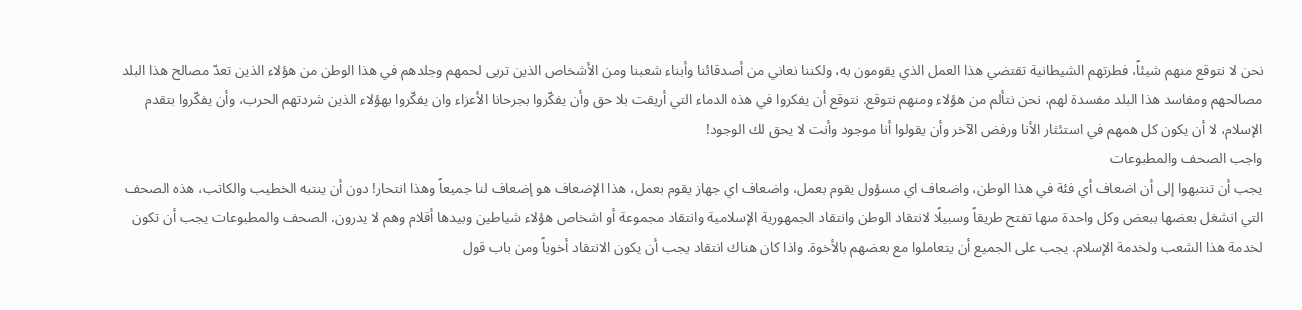نحن لا نتوقع منهم شيئاً، فطرتهم الشيطانية تقتضي هذا العمل الذي يقومون به، ولكننا نعاني من أصدقائنا وأبناء شعبنا ومن الأشخاص الذين تربى لحمهم وجلدهم في هذا الوطن من هؤلاء الذين تعدّ مصالح هذا البلد مصالحهم ومفاسد هذا البلد مفسدة لهم، نحن نتألم من هؤلاء ومنهم نتوقع. نتوقع أن يفكروا في هذه الدماء التي أريقت بلا حق وأن يفكّروا بجرحانا الأعزاء وان يفكّروا بهؤلاء الذين شردتهم الحرب، وأن يفكّروا بتقدم الإسلام، لا أن يكون كل همهم في استئثار الأنا ورفض الآخر وأن يقولوا أنا موجود وأنت لا يحق لك الوجود!
واجب الصحف والمطبوعات
يجب أن تنتبهوا إلى أن اضعاف أي فئة في هذا الوطن، واضعاف اي مسؤول يقوم بعمل، واضعاف اي جهاز يقوم بعمل، هذا الإضعاف هو إضعاف لنا جميعاً وهذا انتحار! دون أن ينتبه الخطيب والكاتب، هذه الصحف التي انشغل بعضها ببعض وكل واحدة منها تفتح طريقاً وسبيلًا لانتقاد الوطن وانتقاد الجمهورية الإسلامية وانتقاد مجموعة أو اشخاص هؤلاء شياطين وبيدها أقلام وهم لا يدرون. الصحف والمطبوعات يجب أن تكون لخدمة هذا الشعب ولخدمة الإسلام. يجب على الجميع أن يتعاملوا مع بعضهم بالأخوة. واذا كان هناك انتقاد يجب أن يكون الانتقاد أخوياً ومن باب قول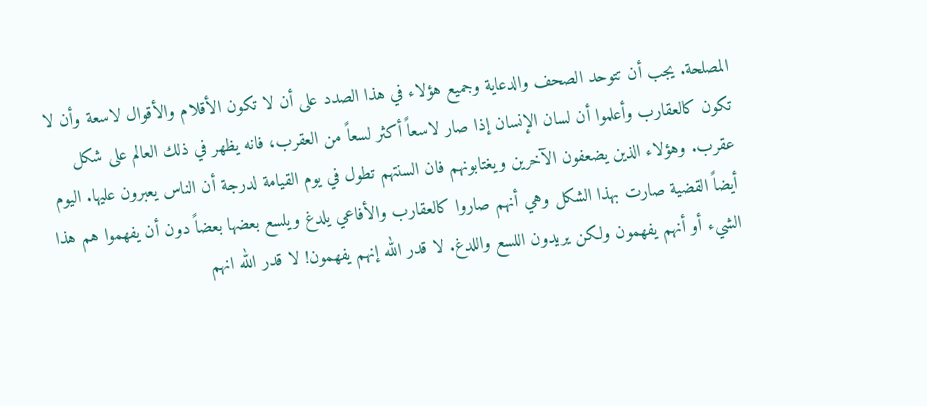المصلحة. يجب أن تتوحد الصحف والدعاية وجميع هؤلاء في هذا الصدد على أن لا تكون الأقلام والأقوال لاسعة وأن لا تكون كالعقارب وأعلموا أن لسان الإنسان إذا صار لاسعاً أكثر لسعاً من العقرب، فانه يظهر في ذلك العالم على شكل عقرب. وهؤلاء الذين يضعفون الآخرين ويغتابونهم فان السنتهم تطول في يوم القيامة لدرجة أن الناس يعبرون عليها. اليوم أيضاً القضية صارت بهذا الشكل وهي أنهم صاروا كالعقارب والأفاعي يلدغ ويلسع بعضها بعضاً دون أن يفهموا هم هذا الشيء أو أنهم يفهمون ولكن يريدون اللسع واللدغ. لا قدر الله إنهم يفهمون! لا قدر الله انهم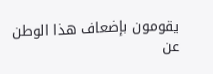يقومون بإضعاف هذا الوطن عن